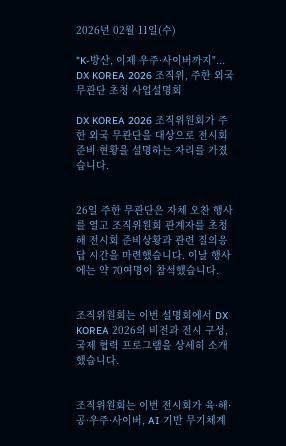2026년 02월 11일(수)

"K-방산, 이제 우주·사이버까지"... DX KOREA 2026 조직위, 주한 외국 무관단 초청 사업설명회

DX KOREA 2026 조직위원회가 주한 외국 무관단을 대상으로 전시회 준비 현황을 설명하는 자리를 가졌습니다.


26일 주한 무관단은 자체 오찬 행사를 열고 조직위원회 관계자를 초청해 전시회 준비상황과 관련 질의응답 시간을 마련했습니다. 이날 행사에는 약 70여명이 참석했습니다.


조직위원회는 이번 설명회에서 DX KOREA 2026의 비전과 전시 구성, 국제 협력 프로그램을 상세히 소개했습니다.


조직위원회는 이번 전시회가 육·해·공·우주·사이버, AI 기반 무기체계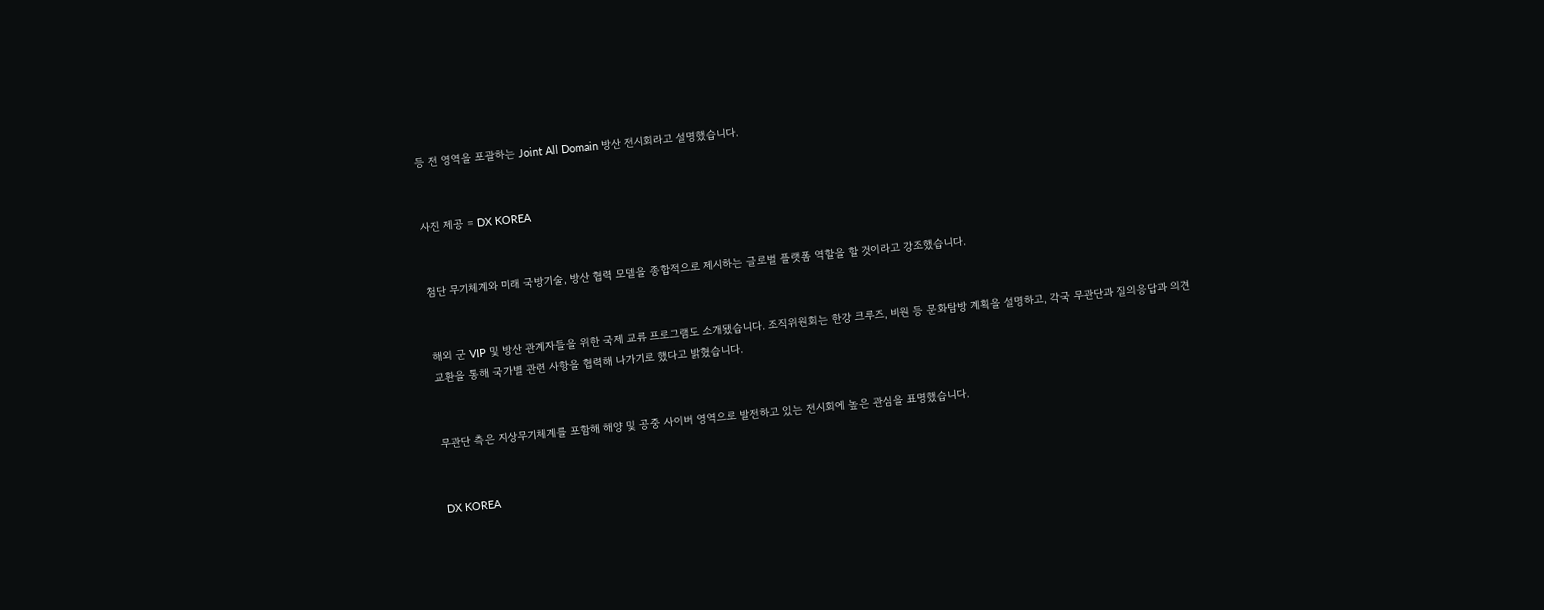등 전 영역을 포괄하는 Joint All Domain 방산 전시회라고 설명했습니다.


사진 제공 = DX KOREA


첨단 무기체계와 미래 국방기술, 방산 협력 모델을 종합적으로 제시하는 글로벌 플랫폼 역할을 할 것이라고 강조했습니다.


해외 군 VIP 및 방산 관계자들을 위한 국제 교류 프로그램도 소개됐습니다. 조직위원회는 한강 크루즈, 비원 등 문화탐방 계획을 설명하고, 각국 무관단과 질의응답과 의견 교환을 통해 국가별 관련 사항을 협력해 나가기로 했다고 밝혔습니다.


무관단 측은 지상무기체계를 포함해 해양 및 공중 사이버 영역으로 발전하고 있는 전시회에 높은 관심을 표명했습니다.


DX KOREA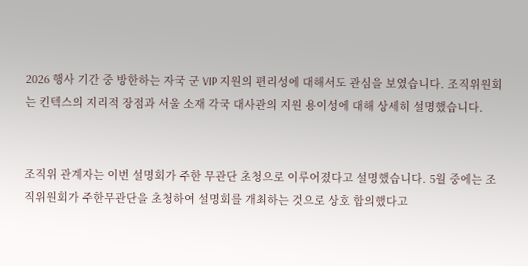2026 행사 기간 중 방한하는 자국 군 VIP 지원의 편리성에 대해서도 관심을 보였습니다. 조직위원회는 킨텍스의 지리적 장점과 서울 소재 각국 대사관의 지원 용이성에 대해 상세히 설명했습니다.


조직위 관계자는 이번 설명회가 주한 무관단 초청으로 이루어졌다고 설명했습니다. 5월 중에는 조직위원회가 주한무관단을 초청하여 설명회를 개최하는 것으로 상호 합의했다고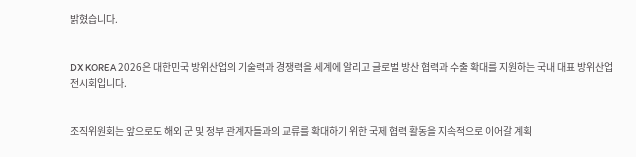밝혔습니다.


DX KOREA 2026은 대한민국 방위산업의 기술력과 경쟁력을 세계에 알리고 글로벌 방산 협력과 수출 확대를 지원하는 국내 대표 방위산업 전시회입니다.


조직위원회는 앞으로도 해외 군 및 정부 관계자들과의 교류를 확대하기 위한 국제 협력 활동을 지속적으로 이어갈 계획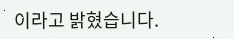이라고 밝혔습니다.